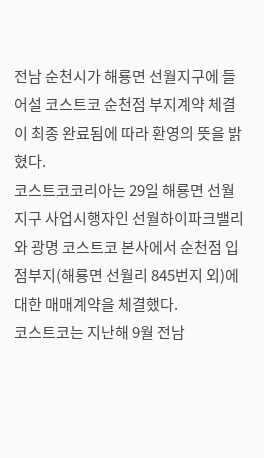전남 순천시가 해룡면 선월지구에 들어설 코스트코 순천점 부지계약 체결이 최종 완료됨에 따라 환영의 뜻을 밝혔다.
코스트코코리아는 29일 해룡면 선월지구 사업시행자인 선월하이파크밸리와 광명 코스트코 본사에서 순천점 입점부지(해룡면 선월리 845번지 외)에 대한 매매계약을 체결했다.
코스트코는 지난해 9월 전남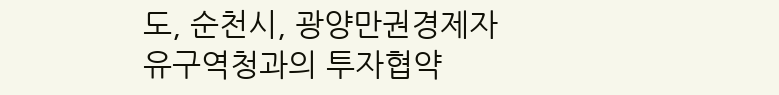도, 순천시, 광양만권경제자유구역청과의 투자협약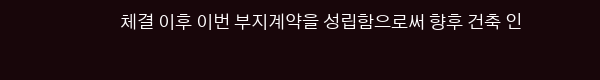체결 이후 이번 부지계약을 성립함으로써 향후 건축 인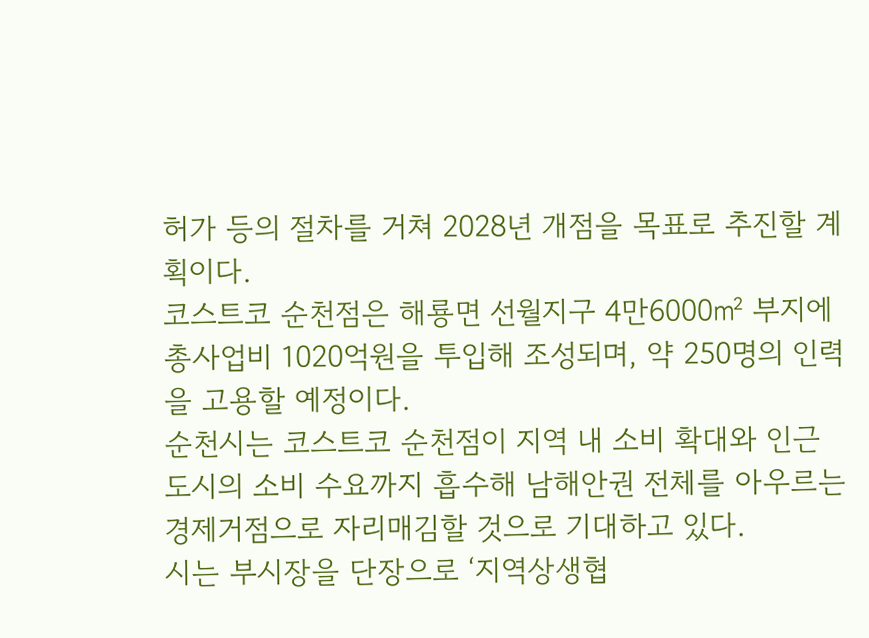허가 등의 절차를 거쳐 2028년 개점을 목표로 추진할 계획이다.
코스트코 순천점은 해룡면 선월지구 4만6000㎡ 부지에 총사업비 1020억원을 투입해 조성되며, 약 250명의 인력을 고용할 예정이다.
순천시는 코스트코 순천점이 지역 내 소비 확대와 인근 도시의 소비 수요까지 흡수해 남해안권 전체를 아우르는 경제거점으로 자리매김할 것으로 기대하고 있다.
시는 부시장을 단장으로 ‘지역상생협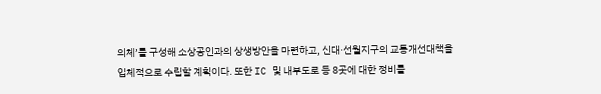의체’를 구성해 소상공인과의 상생방안을 마련하고, 신대·선월지구의 교통개선대책을 입체적으로 수립할 계획이다. 또한 IC 및 내부도로 등 8곳에 대한 정비를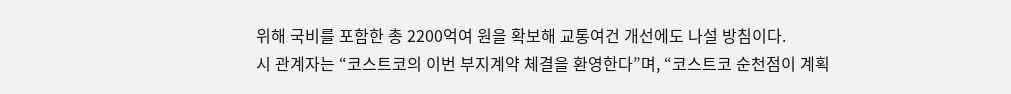위해 국비를 포함한 총 2200억여 원을 확보해 교통여건 개선에도 나설 방침이다.
시 관계자는 “코스트코의 이번 부지계약 체결을 환영한다”며, “코스트코 순천점이 계획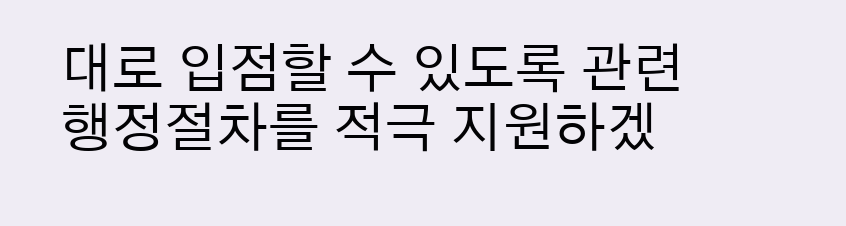대로 입점할 수 있도록 관련 행정절차를 적극 지원하겠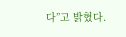다”고 밝혔다.